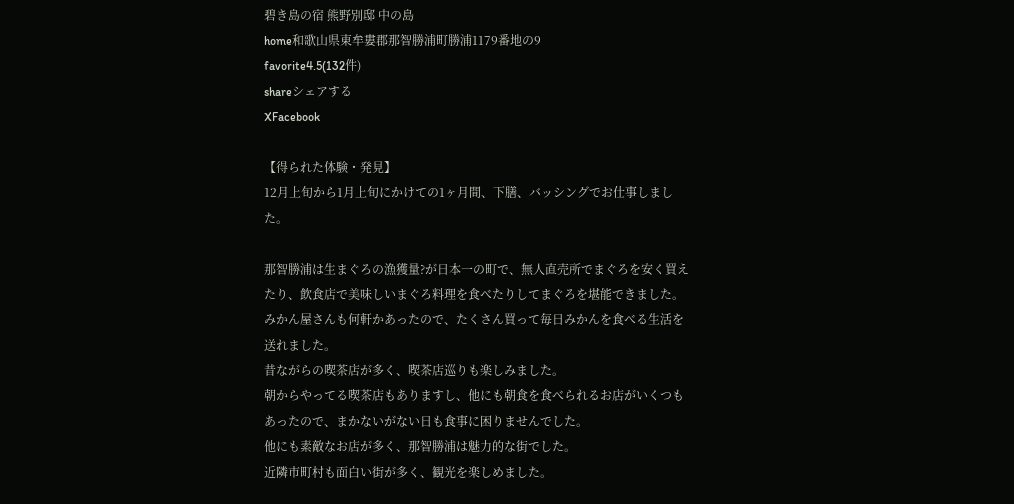碧き島の宿 熊野別邸 中の島
home和歌山県東牟婁郡那智勝浦町勝浦1179番地の9
favorite4.5(132件)
shareシェアする
XFacebook

【得られた体験・発見】
12月上旬から1月上旬にかけての1ヶ月間、下膳、バッシングでお仕事しました。

那智勝浦は生まぐろの漁獲量?が日本一の町で、無人直売所でまぐろを安く買えたり、飲食店で美味しいまぐろ料理を食べたりしてまぐろを堪能できました。
みかん屋さんも何軒かあったので、たくさん買って毎日みかんを食べる生活を送れました。
昔ながらの喫茶店が多く、喫茶店巡りも楽しみました。
朝からやってる喫茶店もありますし、他にも朝食を食べられるお店がいくつもあったので、まかないがない日も食事に困りませんでした。
他にも素敵なお店が多く、那智勝浦は魅力的な街でした。
近隣市町村も面白い街が多く、観光を楽しめました。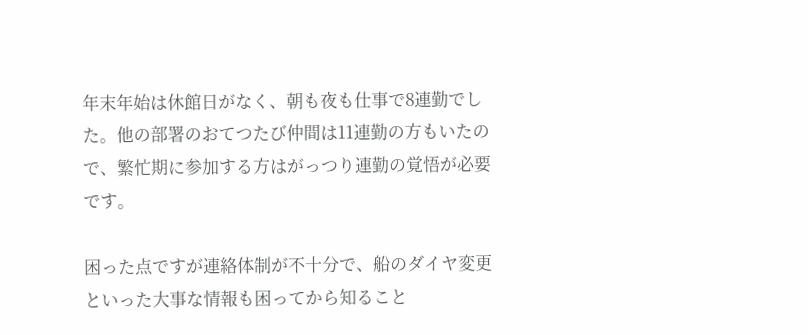年末年始は休館日がなく、朝も夜も仕事で8連勤でした。他の部署のおてつたび仲間は11連勤の方もいたので、繁忙期に参加する方はがっつり連勤の覚悟が必要です。

困った点ですが連絡体制が不十分で、船のダイヤ変更といった大事な情報も困ってから知ること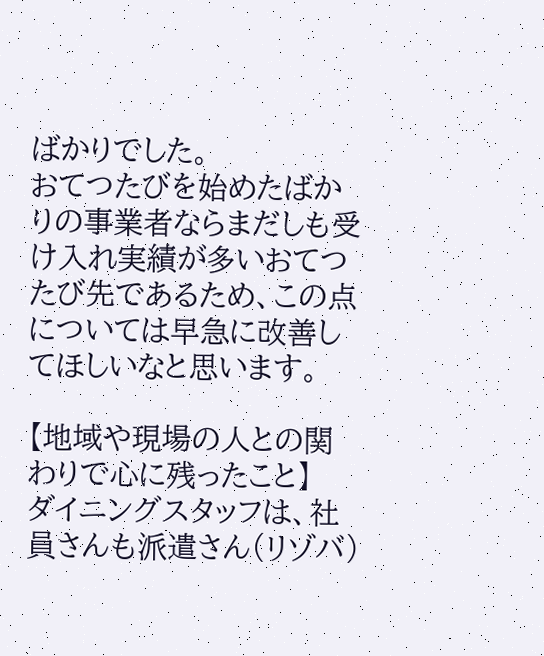ばかりでした。
おてつたびを始めたばかりの事業者ならまだしも受け入れ実績が多いおてつたび先であるため、この点については早急に改善してほしいなと思います。

【地域や現場の人との関わりで心に残ったこと】
ダイニングスタッフは、社員さんも派遣さん(リゾバ)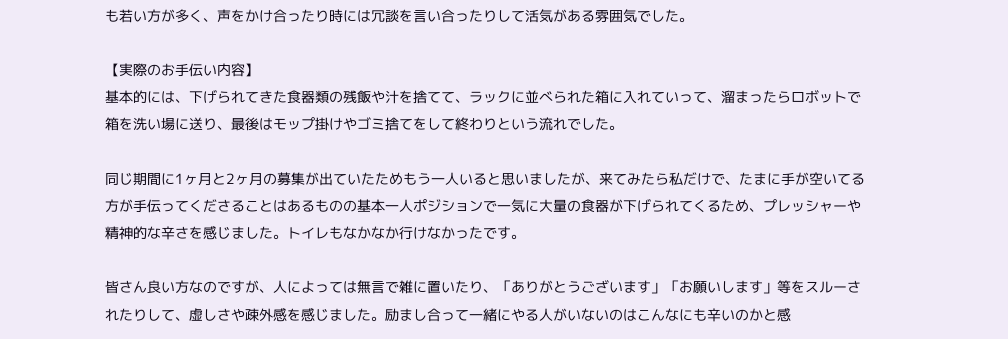も若い方が多く、声をかけ合ったり時には冗談を言い合ったりして活気がある雰囲気でした。

【実際のお手伝い内容】
基本的には、下げられてきた食器類の残飯や汁を捨てて、ラックに並べられた箱に入れていって、溜まったらロボットで箱を洗い場に送り、最後はモップ掛けやゴミ捨てをして終わりという流れでした。

同じ期間に1ヶ月と2ヶ月の募集が出ていたためもう一人いると思いましたが、来てみたら私だけで、たまに手が空いてる方が手伝ってくださることはあるものの基本一人ポジションで一気に大量の食器が下げられてくるため、プレッシャーや精神的な辛さを感じました。トイレもなかなか行けなかったです。

皆さん良い方なのですが、人によっては無言で雑に置いたり、「ありがとうございます」「お願いします」等をスルーされたりして、虚しさや疎外感を感じました。励まし合って一緒にやる人がいないのはこんなにも辛いのかと感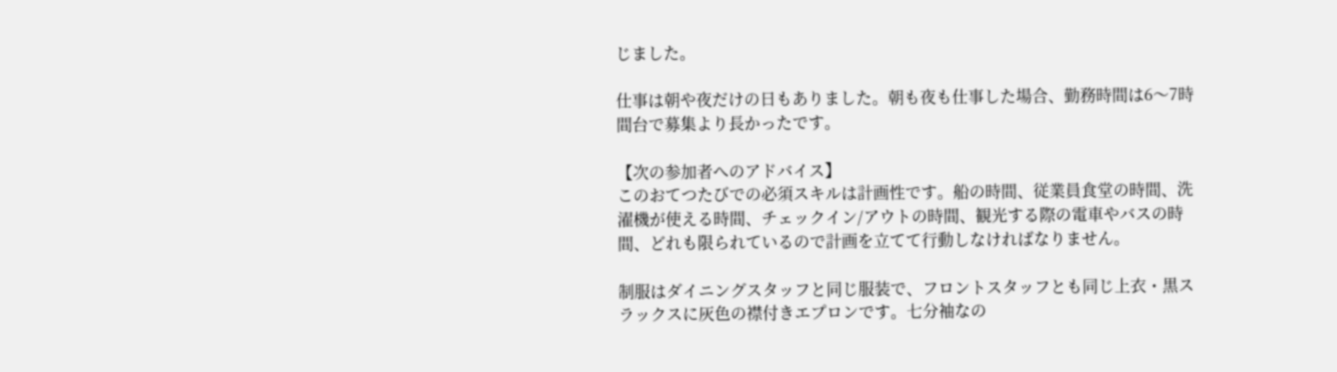じました。

仕事は朝や夜だけの日もありました。朝も夜も仕事した場合、勤務時間は6〜7時間台で募集より長かったです。

【次の参加者へのアドバイス】
このおてつたびでの必須スキルは計画性です。船の時間、従業員食堂の時間、洗濯機が使える時間、チェックイン/アウトの時間、観光する際の電車やバスの時間、どれも限られているので計画を立てて行動しなければなりません。

制服はダイニングスタッフと同じ服装で、フロントスタッフとも同じ上衣・黒スラックスに灰色の襟付きエプロンです。七分袖なの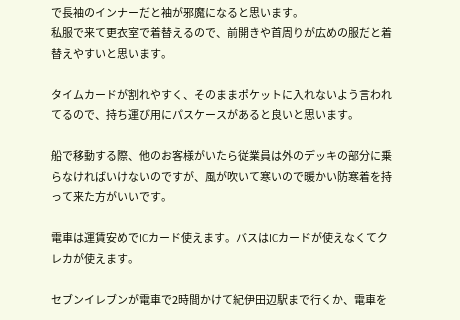で長袖のインナーだと袖が邪魔になると思います。
私服で来て更衣室で着替えるので、前開きや首周りが広めの服だと着替えやすいと思います。

タイムカードが割れやすく、そのままポケットに入れないよう言われてるので、持ち運び用にパスケースがあると良いと思います。

船で移動する際、他のお客様がいたら従業員は外のデッキの部分に乗らなければいけないのですが、風が吹いて寒いので暖かい防寒着を持って来た方がいいです。

電車は運賃安めでICカード使えます。バスはICカードが使えなくてクレカが使えます。

セブンイレブンが電車で2時間かけて紀伊田辺駅まで行くか、電車を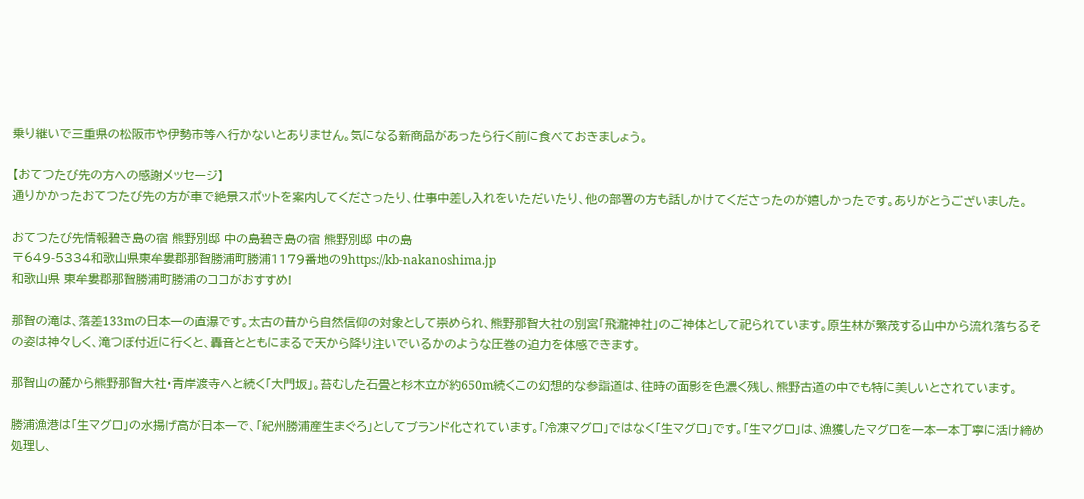乗り継いで三重県の松阪市や伊勢市等へ行かないとありません。気になる新商品があったら行く前に食べておきましょう。

【おてつたび先の方への感謝メッセージ】
通りかかったおてつたび先の方が車で絶景スポットを案内してくださったり、仕事中差し入れをいただいたり、他の部署の方も話しかけてくださったのが嬉しかったです。ありがとうございました。

おてつたび先情報碧き島の宿 熊野別邸 中の島碧き島の宿 熊野別邸 中の島
〒649-5334和歌山県東牟婁郡那智勝浦町勝浦1179番地の9https://kb-nakanoshima.jp
和歌山県 東牟婁郡那智勝浦町勝浦のココがおすすめ!

那智の滝は、落差133mの日本一の直瀑です。太古の昔から自然信仰の対象として崇められ、熊野那智大社の別宮「飛瀧神社」のご神体として祀られています。原生林が繁茂する山中から流れ落ちるその姿は神々しく、滝つぼ付近に行くと、轟音とともにまるで天から降り注いでいるかのような圧巻の迫力を体感できます。

那智山の麓から熊野那智大社・青岸渡寺へと続く「大門坂」。苔むした石畳と杉木立が約650m続くこの幻想的な参詣道は、往時の面影を色濃く残し、熊野古道の中でも特に美しいとされています。

勝浦漁港は「生マグロ」の水揚げ高が日本一で、「紀州勝浦産生まぐろ」としてブランド化されています。「冷凍マグロ」ではなく「生マグロ」です。「生マグロ」は、漁獲したマグロを一本一本丁寧に活け締め処理し、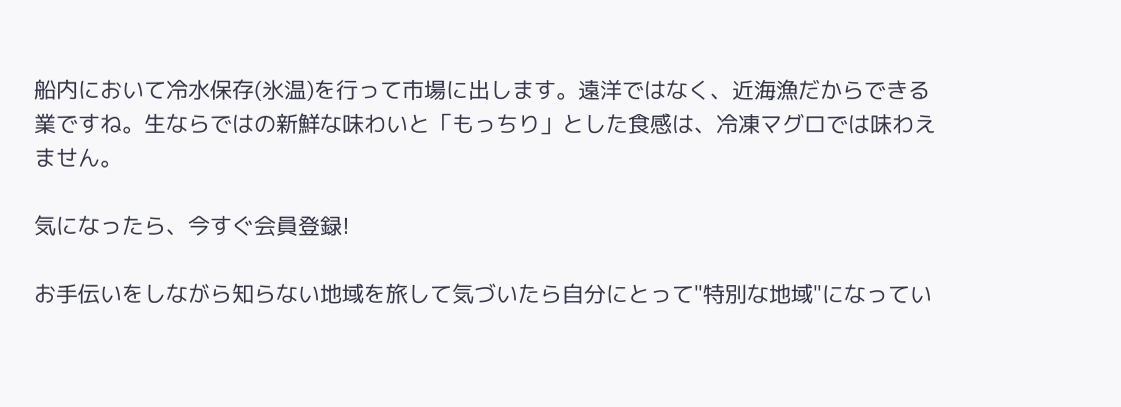船内において冷水保存(氷温)を行って市場に出します。遠洋ではなく、近海漁だからできる業ですね。生ならではの新鮮な味わいと「もっちり」とした食感は、冷凍マグロでは味わえません。

気になったら、今すぐ会員登録!

お手伝いをしながら知らない地域を旅して気づいたら自分にとって"特別な地域"になってい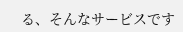る、そんなサービスです